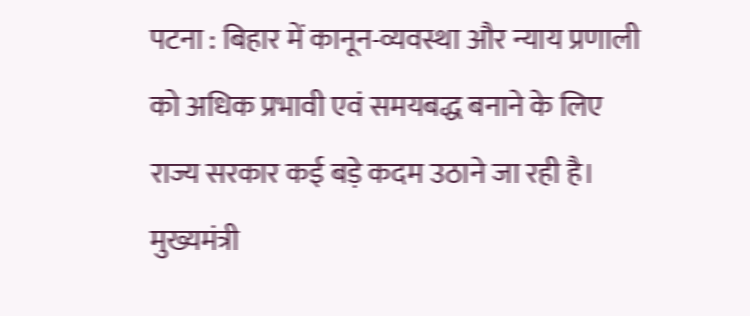पटना : बिहार में कानून-व्यवस्था और न्याय प्रणाली को अधिक प्रभावी एवं समयबद्ध बनाने के लिए राज्य सरकार कई बड़े कदम उठाने जा रही है। मुख्यमंत्री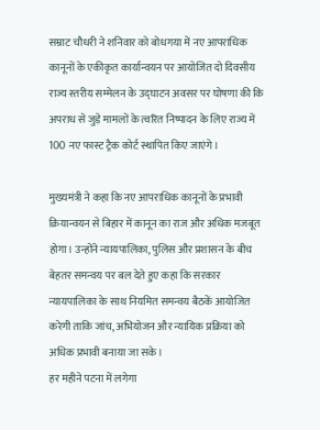सम्राट चौधरी ने शनिवार को बोधगया में नए आपराधिक कानूनों के एकीकृत कार्यान्वयन पर आयोजित दो दिवसीय राज्य स्तरीय सम्मेलन के उद्घाटन अवसर पर घोषणा की कि अपराध से जुड़े मामलों के त्वरित निष्पादन के लिए राज्य में 100 नए फास्ट ट्रैक कोर्ट स्थापित किए जाएंगे।

मुख्यमंत्री ने कहा कि नए आपराधिक कानूनों के प्रभावी क्रियान्वयन से बिहार में कानून का राज और अधिक मजबूत होगा। उन्होंने न्यायपालिका, पुलिस और प्रशासन के बीच बेहतर समन्वय पर बल देते हुए कहा कि सरकार न्यायपालिका के साथ नियमित समन्वय बैठकें आयोजित करेगी ताकि जांच, अभियोजन और न्यायिक प्रक्रिया को अधिक प्रभावी बनाया जा सके।
हर महीने पटना में लगेगा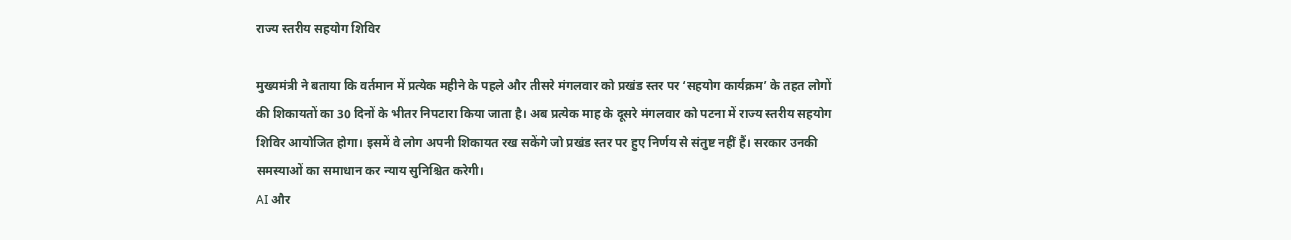राज्य स्तरीय सहयोग शिविर

मुख्यमंत्री ने बताया कि वर्तमान में प्रत्येक महीने के पहले और तीसरे मंगलवार को प्रखंड स्तर पर ‘सहयोग कार्यक्रम’ के तहत लोगों की शिकायतों का 30 दिनों के भीतर निपटारा किया जाता है। अब प्रत्येक माह के दूसरे मंगलवार को पटना में राज्य स्तरीय सहयोग शिविर आयोजित होगा। इसमें वे लोग अपनी शिकायत रख सकेंगे जो प्रखंड स्तर पर हुए निर्णय से संतुष्ट नहीं हैं। सरकार उनकी समस्याओं का समाधान कर न्याय सुनिश्चित करेगी।
AI और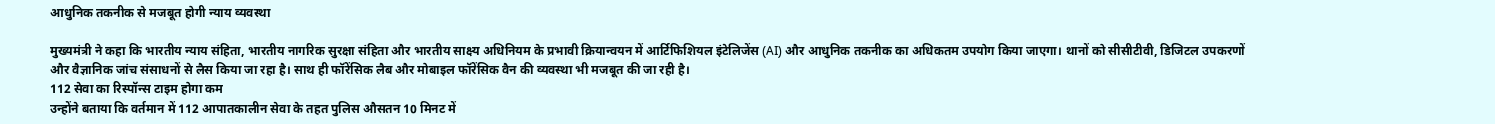आधुनिक तकनीक से मजबूत होगी न्याय व्यवस्था

मुख्यमंत्री ने कहा कि भारतीय न्याय संहिता, भारतीय नागरिक सुरक्षा संहिता और भारतीय साक्ष्य अधिनियम के प्रभावी क्रियान्वयन में आर्टिफिशियल इंटेलिजेंस (AI) और आधुनिक तकनीक का अधिकतम उपयोग किया जाएगा। थानों को सीसीटीवी, डिजिटल उपकरणों और वैज्ञानिक जांच संसाधनों से लैस किया जा रहा है। साथ ही फॉरेंसिक लैब और मोबाइल फॉरेंसिक वैन की व्यवस्था भी मजबूत की जा रही है।
112 सेवा का रिस्पॉन्स टाइम होगा कम
उन्होंने बताया कि वर्तमान में 112 आपातकालीन सेवा के तहत पुलिस औसतन 10 मिनट में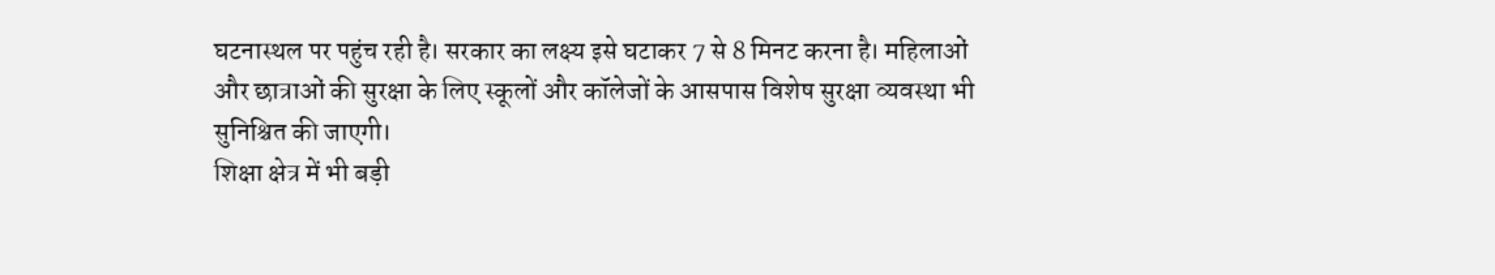घटनास्थल पर पहुंच रही है। सरकार का लक्ष्य इसे घटाकर 7 से 8 मिनट करना है। महिलाओं और छात्राओं की सुरक्षा के लिए स्कूलों और कॉलेजों के आसपास विशेष सुरक्षा व्यवस्था भी सुनिश्चित की जाएगी।
शिक्षा क्षेत्र में भी बड़ी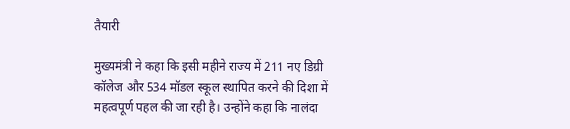तैयारी

मुख्यमंत्री ने कहा कि इसी महीने राज्य में 211 नए डिग्री कॉलेज और 534 मॉडल स्कूल स्थापित करने की दिशा में महत्वपूर्ण पहल की जा रही है। उन्होंने कहा कि नालंदा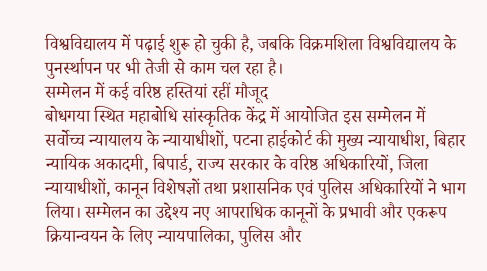विश्वविद्यालय में पढ़ाई शुरू हो चुकी है, जबकि विक्रमशिला विश्वविद्यालय के पुनर्स्थापन पर भी तेजी से काम चल रहा है।
सम्मेलन में कई वरिष्ठ हस्तियां रहीं मौजूद
बोधगया स्थित महाबोधि सांस्कृतिक केंद्र में आयोजित इस सम्मेलन में सर्वोच्च न्यायालय के न्यायाधीशों, पटना हाईकोर्ट की मुख्य न्यायाधीश, बिहार न्यायिक अकादमी, बिपार्ड, राज्य सरकार के वरिष्ठ अधिकारियों, जिला न्यायाधीशों, कानून विशेषज्ञों तथा प्रशासनिक एवं पुलिस अधिकारियों ने भाग लिया। सम्मेलन का उद्देश्य नए आपराधिक कानूनों के प्रभावी और एकरूप क्रियान्वयन के लिए न्यायपालिका, पुलिस और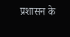प्रशासन के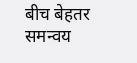बीच बेहतर समन्वय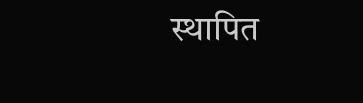स्थापित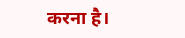करना है।